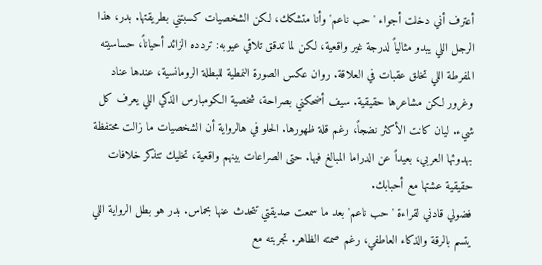أعترف أني دخلت أجواء 'حب ناعم' وأنا متشكك، لكن الشخصيات كسبتني بطريقتها. بدر، هذا الرجل اللي يبدو مثالياً لدرجة غير واقعية، لكن لما تدقق تلاقي عيوبه: تردده الزائد أحياناً، حساسيته المفرطة اللي تخلق عقبات في العلاقة. روان عكس الصورة النمطية للبطلة الرومانسية، عندها عناد وغرور لكن مشاعرها حقيقية. سيف أضحكني بصراحة، شخصية الكومبارس الذكي اللي يعرف كل شيء. ليان كانت الأكثر نضجاً، رغم قلة ظهورها. الحلو في هالرواية أن الشخصيات ما زالت محتفظة بهدوئها العربي، بعيداً عن الدراما المبالغ فيها. حتى الصراعات بينهم واقعية، تخليك تتذكر خلافات حقيقية عشتها مع أحبابك.
فضولي قادني لقراءة 'حب ناعم' بعد ما سمعت صديقتي تتحدث عنها بحماس. بدر هو بطل الرواية اللي يتسم بالرقة والذكاء العاطفي، رغم صمته الظاهر. تجربته مع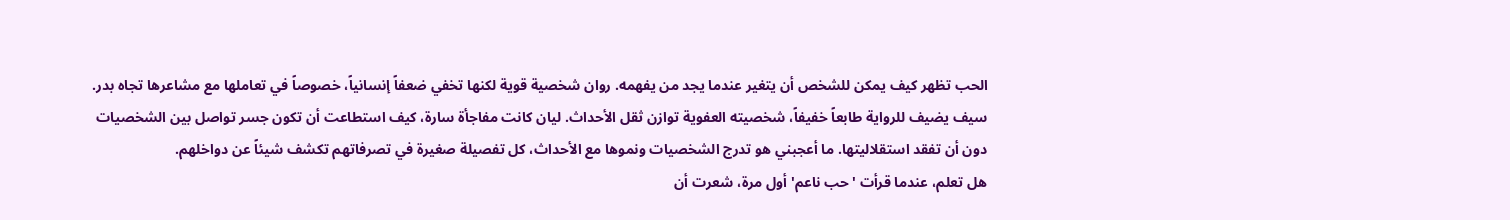الحب تظهر كيف يمكن للشخص أن يتغير عندما يجد من يفهمه. روان شخصية قوية لكنها تخفي ضعفاً إنسانياً، خصوصاً في تعاملها مع مشاعرها تجاه بدر. سيف يضيف للرواية طابعاً خفيفاً، شخصيته العفوية توازن ثقل الأحداث. ليان كانت مفاجأة سارة، كيف استطاعت أن تكون جسر تواصل بين الشخصيات دون أن تفقد استقلاليتها. ما أعجبني هو تدرج الشخصيات ونموها مع الأحداث، كل تفصيلة صغيرة في تصرفاتهم تكشف شيئاً عن دواخلهم.
هل تعلم، عندما قرأت 'حب ناعم' أول مرة، شعرت أن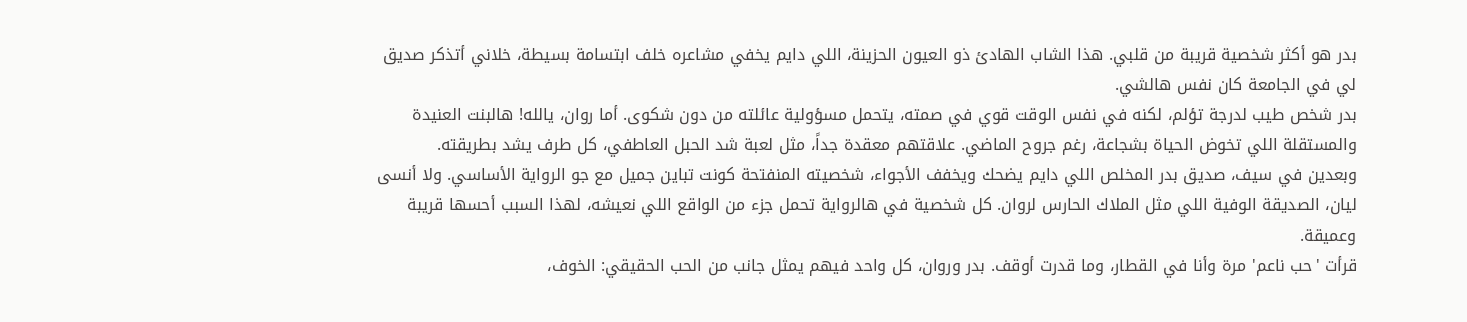بدر هو أكثر شخصية قريبة من قلبي. هذا الشاب الهادئ ذو العيون الحزينة، اللي دايم يخفي مشاعره خلف ابتسامة بسيطة، خلاني أتذكر صديق لي في الجامعة كان نفس هالشي.
بدر شخص طيب لدرجة تؤلم، لكنه في نفس الوقت قوي في صمته، يتحمل مسؤولية عائلته من دون شكوى. أما روان، يالله! هالبنت العنيدة والمستقلة اللي تخوض الحياة بشجاعة، رغم جروح الماضي. علاقتهم معقدة جداً، مثل لعبة شد الحبل العاطفي، كل طرف يشد بطريقته.
وبعدين في سيف، صديق بدر المخلص اللي دايم يضحك ويخفف الأجواء، شخصيته المنفتحة كونت تباين جميل مع جو الرواية الأساسي. ولا أنسى ليان، الصديقة الوفية اللي مثل الملاك الحارس لروان. كل شخصية في هالرواية تحمل جزء من الواقع اللي نعيشه، لهذا السبب أحسها قريبة وعميقة.
قرأت 'حب ناعم' مرة وأنا في القطار، وما قدرت أوقف. بدر وروان، كل واحد فيهم يمثل جانب من الحب الحقيقي: الخوف،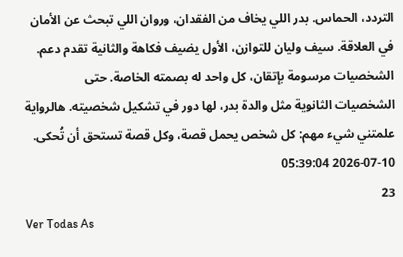التردد، الحماس. بدر اللي يخاف من الفقدان، وروان اللي تبحث عن الأمان في العلاقة. سيف وليان للتوازن، الأول يضيف فكاهة والثانية تقدم دعم. الشخصيات مرسومة بإتقان، كل واحد له بصمته الخاصة. حتى الشخصيات الثانوية مثل والدة بدر، لها دور في تشكيل شخصيته. هالرواية علمتني شيء مهم: كل شخص يحمل قصة، وكل قصة تستحق أن تُحكى.
2026-07-10 05:39:04
23
Ver Todas As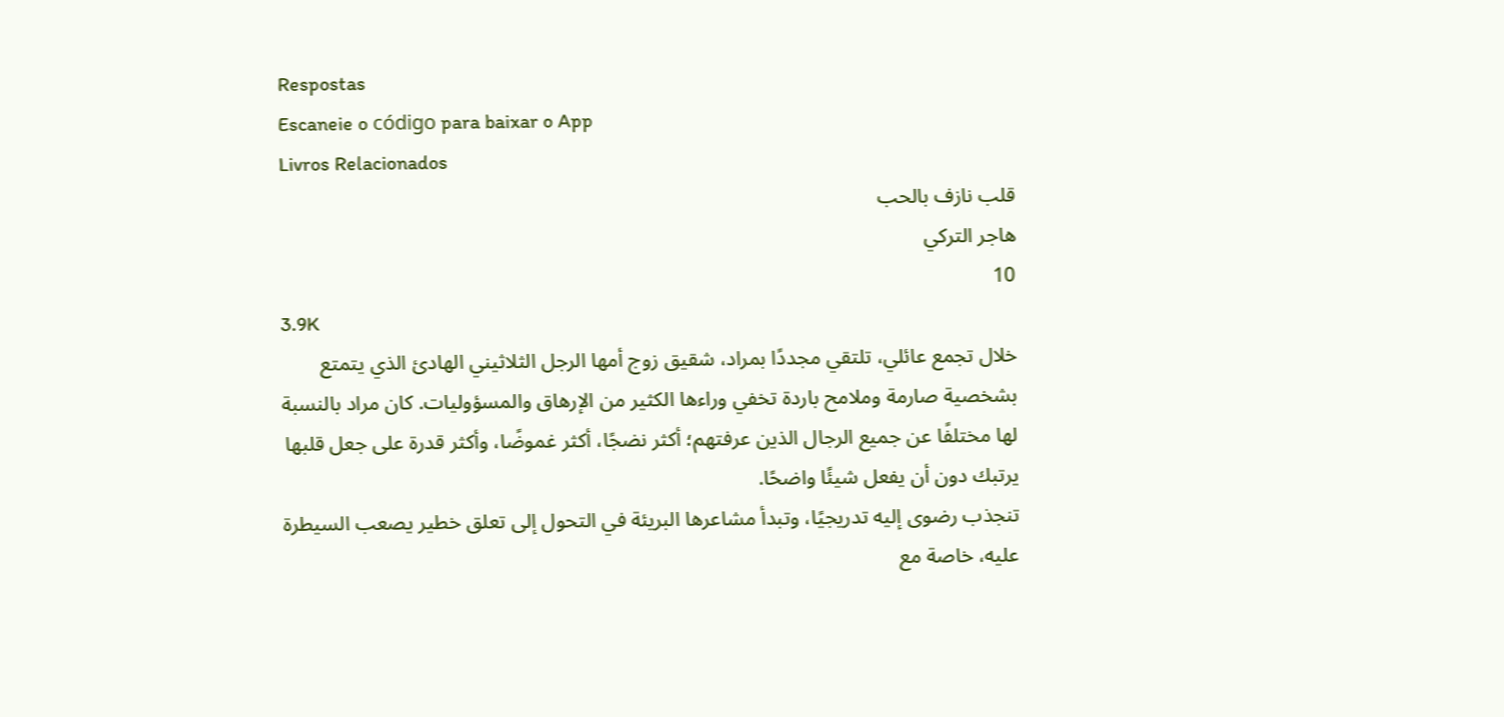Respostas
Escaneie o código para baixar o App
Livros Relacionados
قلب نازف بالحب
هاجر التركي
10
3.9K
خلال تجمع عائلي، تلتقي مجددًا بمراد، شقيق زوج أمها الرجل الثلاثيني الهادئ الذي يتمتع بشخصية صارمة وملامح باردة تخفي وراءها الكثير من الإرهاق والمسؤوليات. كان مراد بالنسبة لها مختلفًا عن جميع الرجال الذين عرفتهم؛ أكثر نضجًا، أكثر غموضًا، وأكثر قدرة على جعل قلبها يرتبك دون أن يفعل شيئًا واضحًا.
تنجذب رضوى إليه تدريجيًا، وتبدأ مشاعرها البريئة في التحول إلى تعلق خطير يصعب السيطرة عليه، خاصة مع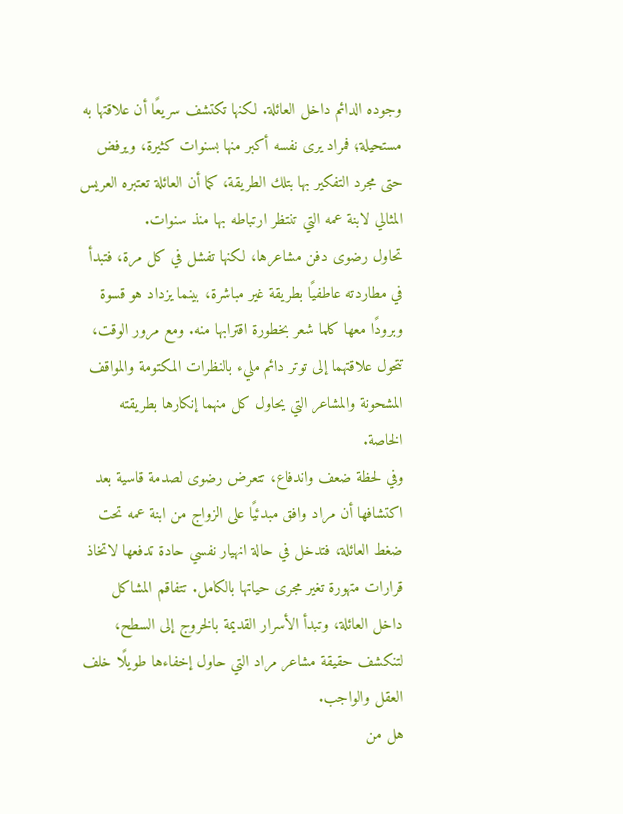وجوده الدائم داخل العائلة. لكنها تكتشف سريعًا أن علاقتها به مستحيلة؛ فمراد يرى نفسه أكبر منها بسنوات كثيرة، ويرفض حتى مجرد التفكير بها بتلك الطريقة، كما أن العائلة تعتبره العريس المثالي لابنة عمه التي تنتظر ارتباطه بها منذ سنوات.
تحاول رضوى دفن مشاعرها، لكنها تفشل في كل مرة، فتبدأ في مطاردته عاطفيًا بطريقة غير مباشرة، بينما يزداد هو قسوة وبرودًا معها كلما شعر بخطورة اقترابها منه. ومع مرور الوقت، تتحول علاقتهما إلى توتر دائم مليء بالنظرات المكتومة والمواقف المشحونة والمشاعر التي يحاول كل منهما إنكارها بطريقته الخاصة.
وفي لحظة ضعف واندفاع، تتعرض رضوى لصدمة قاسية بعد اكتشافها أن مراد وافق مبدئيًا على الزواج من ابنة عمه تحت ضغط العائلة، فتدخل في حالة انهيار نفسي حادة تدفعها لاتخاذ قرارات متهورة تغير مجرى حياتها بالكامل. تتفاقم المشاكل داخل العائلة، وتبدأ الأسرار القديمة بالخروج إلى السطح، لتنكشف حقيقة مشاعر مراد التي حاول إخفاءها طويلًا خلف العقل والواجب.
هل من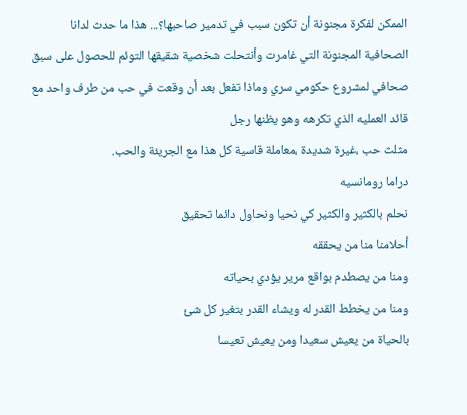الممكن لفكرة مجنونة أن تكون سبب في تدمير صاحبها؟... هذا ما حدث لدانا الصحافية المجنونة التي غامرت وأنتحلت شخصية شقيقها التوئم للحصول على سبق صحافي لمشروع حكومي سري وماذا تفعل بعد أن وقعت في حب من طرف واحد مع قائد العمليه الذي تكرهه وهو يظنها رجل
مثلث حب ،غيرة شديدة ،معاملة قاسية كل هذا مع الجريئة والحب.
دراما رومانسيه
نحلم بالكثير والكثير كي نحيا ونحاول دائما تحقيق
أحلامنا منا من يحققه
ومنا من يصطدم بواقع مرير يؤدي بحياته
ومنا من يخطط القدر له ويشاء القدر بتغير كل شئ
بالحياة من يعيش سعيدا ومن يعيش تعيسا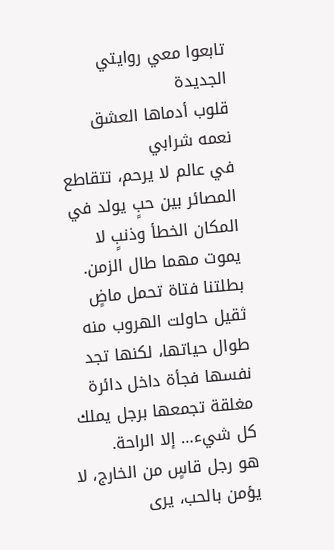تابعوا معي روايتي الجديدة
قلوب أدماها العشق
نعمه شرابي
في عالم لا يرحم، تتقاطع المصائر بين حبٍ يولد في المكان الخطأ وذنبٍ لا يموت مهما طال الزمن.
بطلتنا فتاة تحمل ماضٍ ثقيل حاولت الهروب منه طوال حياتها، لكنها تجد نفسها فجأة داخل دائرة مغلقة تجمعها برجل يملك كل شيء… إلا الراحة.
هو رجل قاسٍ من الخارج، لا يؤمن بالحب، يرى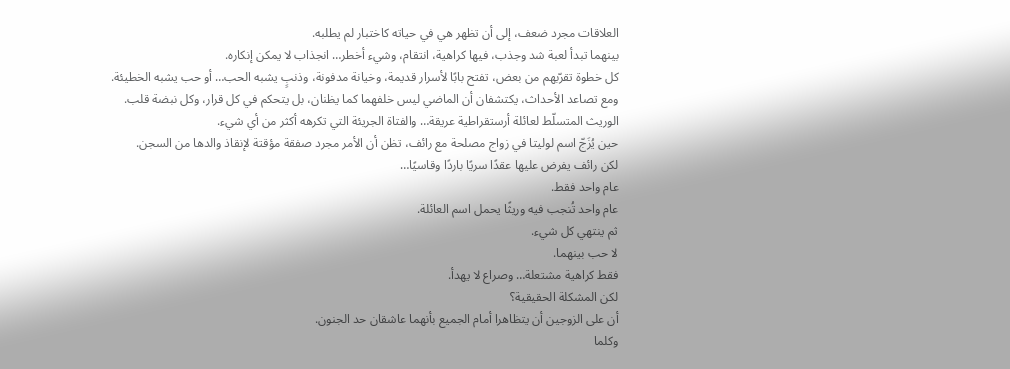العلاقات مجرد ضعف، إلى أن تظهر هي في حياته كاختبار لم يطلبه.
بينهما تبدأ لعبة شد وجذب، فيها كراهية، انتقام، وشيء أخطر… انجذاب لا يمكن إنكاره.
كل خطوة تقرّبهم من بعض، تفتح بابًا لأسرار قديمة، وخيانة مدفونة، وذنبٍ يشبه الحب… أو حب يشبه الخطيئة.
ومع تصاعد الأحداث، يكتشفان أن الماضي ليس خلفهما كما يظنان، بل يتحكم في كل قرار، وكل نبضة قلب.
الوريث المتسلّط لعائلة أرستقراطية عريقة… والفتاة الجريئة التي تكرهه أكثر من أي شيء.
حين يُزَجّ اسم لوليتا في زواج مصلحة مع رائف، تظن أن الأمر مجرد صفقة مؤقتة لإنقاذ والدها من السجن.
لكن رائف يفرض عليها عقدًا سريًا باردًا وقاسيًا…
عام واحد فقط.
عام واحد تُنجب فيه وريثًا يحمل اسم العائلة.
ثم ينتهي كل شيء.
لا حب بينهما.
فقط كراهية مشتعلة… وصراع لا يهدأ.
لكن المشكلة الحقيقية؟
أن على الزوجين أن يتظاهرا أمام الجميع بأنهما عاشقان حد الجنون.
وكلما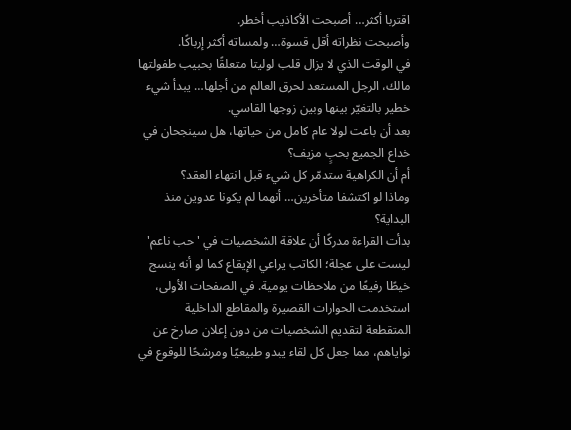اقتربا أكثر… أصبحت الأكاذيب أخطر.
وأصبحت نظراته أقل قسوة… ولمساته أكثر إرباكًا.
في الوقت الذي لا يزال قلب لوليتا متعلقًا بحبيب طفولتها مالك، الرجل المستعد لحرق العالم من أجلها… يبدأ شيء خطير بالتغيّر بينها وبين زوجها القاسي.
بعد أن باعت لولا عام كامل من حياتها، هل سينجحان في خداع الجميع بحبٍ مزيف؟
أم أن الكراهية ستدمّر كل شيء قبل انتهاء العقد؟
وماذا لو اكتشفا متأخرين… أنهما لم يكونا عدوين منذ البداية؟
بدأت القراءة مدركًا أن علاقة الشخصيات في 'حب ناعم' ليست على عجلة؛ الكاتب يراعي الإيقاع كما لو أنه ينسج خيطًا رفيعًا من ملاحظات يومية. في الصفحات الأولى، استخدمت الحوارات القصيرة والمقاطع الداخلية المتقطعة لتقديم الشخصيات من دون إعلان صارخ عن نواياهم، مما جعل كل لقاء يبدو طبيعيًا ومرشحًا للوقوع في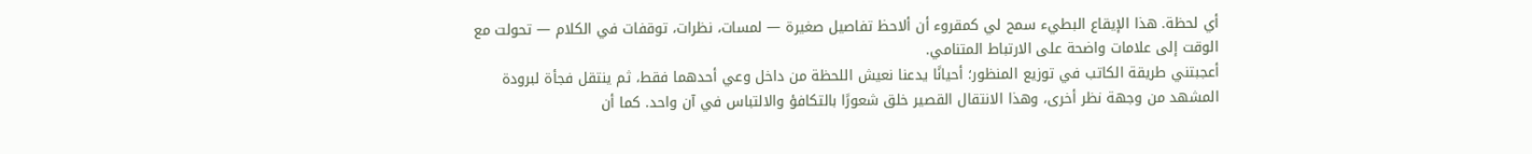أي لحظة. هذا الإيقاع البطيء سمح لي كمقروء أن ألاحظ تفاصيل صغيرة — لمسات، نظرات، توقفات في الكلام — تحولت مع الوقت إلى علامات واضحة على الارتباط المتنامي.
أعجبتني طريقة الكاتب في توزيع المنظور؛ أحيانًا يدعنا نعيش اللحظة من داخل وعي أحدهما فقط، ثم ينتقل فجأة لبرودة المشهد من وجهة نظر أخرى، وهذا الانتقال القصير خلق شعورًا بالتكافؤ والالتباس في آن واحد. كما أن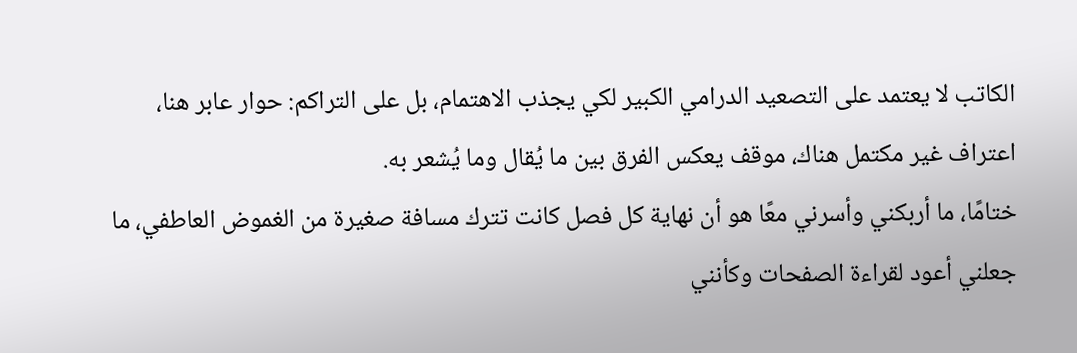الكاتب لا يعتمد على التصعيد الدرامي الكبير لكي يجذب الاهتمام، بل على التراكم: حوار عابر هنا، اعتراف غير مكتمل هناك، موقف يعكس الفرق بين ما يُقال وما يُشعر به.
ختامًا، ما أربكني وأسرني معًا هو أن نهاية كل فصل كانت تترك مسافة صغيرة من الغموض العاطفي، ما جعلني أعود لقراءة الصفحات وكأنني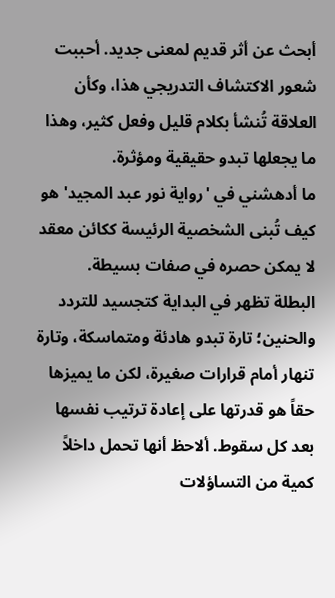أبحث عن أثر قديم لمعنى جديد. أحببت شعور الاكتشاف التدريجي هذا، وكأن العلاقة تُنشأ بكلام قليل وفعل كثير، وهذا ما يجعلها تبدو حقيقية ومؤثرة.
ما أدهشني في 'رواية نور عبد المجيد' هو كيف تُبنى الشخصية الرئيسة ككائن معقد لا يمكن حصره في صفات بسيطة.
البطلة تظهر في البداية كتجسيد للتردد والحنين؛ تارة تبدو هادئة ومتماسكة، وتارة تنهار أمام قرارات صغيرة، لكن ما يميزها حقاً هو قدرتها على إعادة ترتيب نفسها بعد كل سقوط. ألاحظ أنها تحمل داخلاً كمية من التساؤلات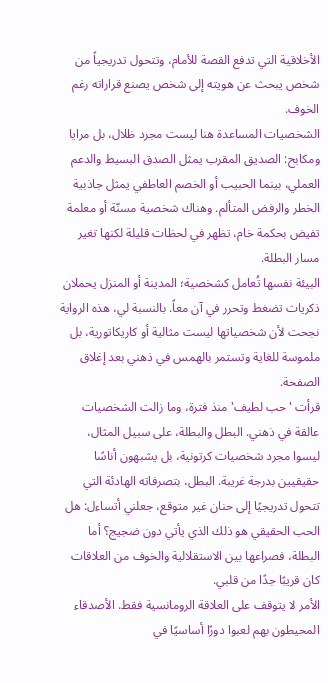الأخلاقية التي تدفع القصة للأمام، وتتحول تدريجياً من شخص يبحث عن هويته إلى شخص يصنع قراراته رغم الخوف.
الشخصيات المساعدة هنا ليست مجرد ظلال، بل مرايا ومكابح: الصديق المقرب يمثل الصدق البسيط والدعم العملي، بينما الحبيب أو الخصم العاطفي يمثل جاذبية الخطر والرفض المتألم. وهناك شخصية مسنّة أو معلمة تفيض بحكمة خام، تظهر في لحظات قليلة لكنها تغير مسار البطلة.
البيئة نفسها تُعامل كشخصية؛ المدينة أو المنزل يحملان ذكريات تضغط وتحرر في آن معاً. بالنسبة لي، هذه الرواية نجحت لأن شخصياتها ليست مثالية أو كاريكاتورية، بل ملموسة للغاية وتستمر بالهمس في ذهني بعد إغلاق الصفحة.
قرأت 'حب لطيف' منذ فترة، وما زالت الشخصيات عالقة في ذهني. البطل والبطلة، على سبيل المثال، ليسوا مجرد شخصيات كرتونية، بل يشبهون أناسًا حقيقيين بدرجة غريبة. البطل، بتصرفاته الهادئة التي تتحول تدريجيًا إلى حنان غير متوقع، جعلني أتساءل: هل الحب الحقيقي هو ذلك الذي يأتي دون ضجيج؟ أما البطلة، فصراعها بين الاستقلالية والخوف من العلاقات كان قريبًا جدًا من قلبي.
الأمر لا يتوقف على العلاقة الرومانسية فقط. الأصدقاء المحيطون بهم لعبوا دورًا أساسيًا في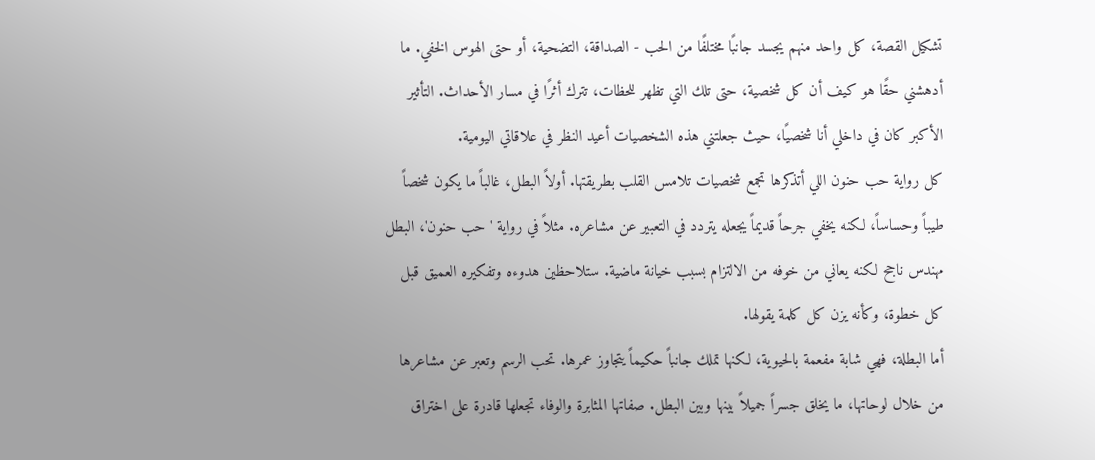تشكيل القصة، كل واحد منهم يجسد جانبًا مختلفًا من الحب - الصداقة، التضحية، أو حتى الهوس الخفي. ما أدهشني حقًا هو كيف أن كل شخصية، حتى تلك التي تظهر للحظات، تترك أثرًا في مسار الأحداث. التأثير الأكبر كان في داخلي أنا شخصيًا، حيث جعلتني هذه الشخصيات أعيد النظر في علاقاتي اليومية.
كل رواية حب حنون اللي أتذكرها تجمع شخصيات تلامس القلب بطريقتها. أولاً البطل، غالباً ما يكون شخصاً طيباً وحساساً، لكنه يخفي جرحاً قديماً يجعله يتردد في التعبير عن مشاعره. مثلاً في رواية 'حب حنون'، البطل مهندس ناجح لكنه يعاني من خوفه من الالتزام بسبب خيانة ماضية. ستلاحظين هدوءه وتفكيره العميق قبل كل خطوة، وكأنه يزن كل كلمة يقولها.
أما البطلة، فهي شابة مفعمة بالحيوية، لكنها تملك جانباً حكيماً يتجاوز عمرها. تحب الرسم وتعبر عن مشاعرها من خلال لوحاتها، ما يخلق جسراً جميلاً بينها وبين البطل. صفاتها المثابرة والوفاء تجعلها قادرة على اختراق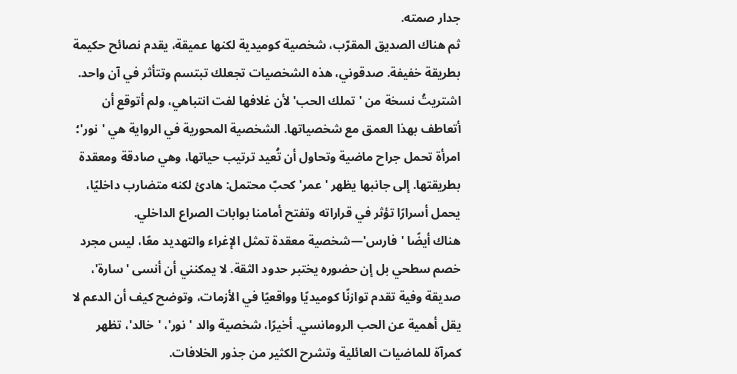جدار صمته.
ثم هناك الصديق المقرّب، شخصية كوميدية لكنها عميقة، يقدم نصائح حكيمة بطريقة خفيفة. صدقوني، هذه الشخصيات تجعلك تبتسم وتتأثر في آن واحد.
اشتريتُ نسخة من 'تملك الحب' لأن غلافها لفت انتباهي، ولم أتوقع أن أتعاطف بهذا العمق مع شخصياتها. الشخصية المحورية في الرواية هي 'نور'؛ امرأة تحمل جراح ماضية وتحاول أن تُعيد ترتيب حياتها، وهي صادقة ومعقدة بطريقتها. إلى جانبها يظهر 'عمر' كحبّ محتمل: هادئ لكنه متضارب داخليًا، يحمل أسرارًا تؤثر في قراراته وتفتح أمامنا بوابات الصراع الداخلي.
هناك أيضًا 'فارس'—شخصية معقدة تمثل الإغراء والتهديد معًا، ليس مجرد خصم سطحي بل إن حضوره يختبر حدود الثقة. لا يمكنني أن أنسى 'سارة'، صديقة وفية تقدم توازنًا كوميديًا وواقعيًا في الأزمات، وتوضح كيف أن الدعم لا يقل أهمية عن الحب الرومانسي. أخيرًا، شخصية والد 'نور'، 'خالد'، تظهر كمرآة للماضيات العائلية وتشرح الكثير من جذور الخلافات.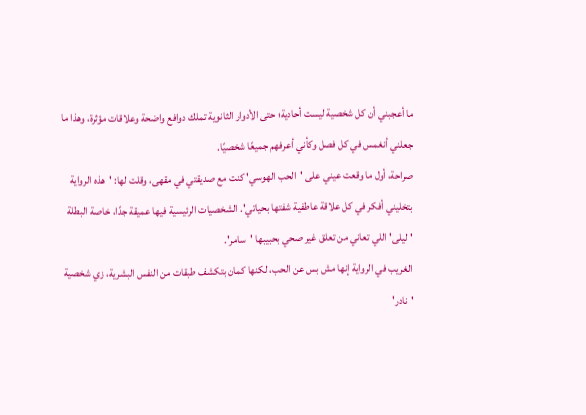ما أعجبني أن كل شخصية ليست أحادية؛ حتى الأدوار الثانوية تملك دوافع واضحة وعلاقات مؤثرة، وهذا ما جعلني أنغمس في كل فصل وكأني أعرفهم جميعًا شخصيًا.
صراحة، أول ما وقعت عيني على 'الحب الهوسي' كنت مع صديقتي في مقهى، وقلت لها: 'هذه الرواية بتخليني أفكر في كل علاقة عاطفية شفتها بحياتي'. الشخصيات الرئيسية فيها عميقة جدًا، خاصة البطلة 'ليلى' اللي تعاني من تعلق غير صحي بحبيبها 'سامر'.
الغريب في الرواية إنها مش بس عن الحب، لكنها كمان بتكشف طبقات من النفس البشرية، زي شخصية 'نادر'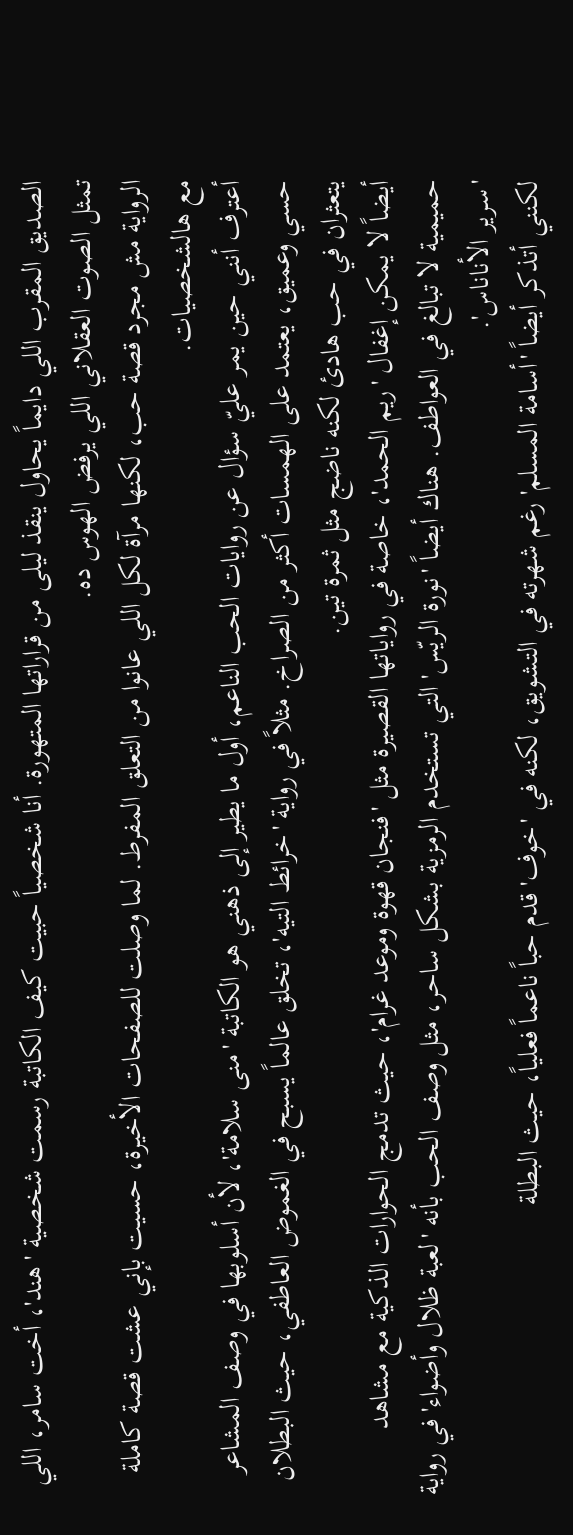الصديق المقرب اللي دايماً يحاول ينقذ ليلى من قراراتها المتهورة. أنا شخصياً حبيت كيف الكاتبة رسمت شخصية 'هند'، أخت سامر، اللي تمثل الصوت العقلاني اللي يرفض الهوس ده.
الرواية مش مجرد قصة حب، لكنها مرآة لكل اللي عانوا من التعلق المفرط. لما وصلت للصفحات الأخيرة، حسيت بإني عشت قصة كاملة مع هالشخصيات.
أعترف أنني حين يمر عليّ سؤال عن روايات الحب الناعم، أول ما يطير إلى ذهني هو الكاتبة 'منى سلامة'، لأن أسلوبها في وصف المشاعر حسي وعميق، يعتمد على الهمسات أكثر من الصراخ. مثلاً في رواية 'خرائط التيه'، تخلق عالماً يسبح في الغموض العاطفي، حيث البطلان يتعثران في حب هادئ لكنه ناضج مثل ثمرة تين.
أيضاً لا يمكن إغفال 'ريم الحمد'، خاصة في رواياتها القصيرة مثل 'فنجان قهوة وموعد غرام'، حيث تدمج الحوارات الذكية مع مشاهد حميمية لا تبالغ في العواطف. هناك أيضاً 'نورة الريّس' التي تستخدم الرمزية بشكل ساحر، مثل وصف الحب بأنه 'لعبة ظلال وأضواء' في رواية 'سرير الأناناس'.
لكنني أتذكر أيضاً 'أسامة المسلم' رغم شهرته في التشويق، لكنه في 'خوف' قدم حباً ناعماً فعلياً، حيث البطلة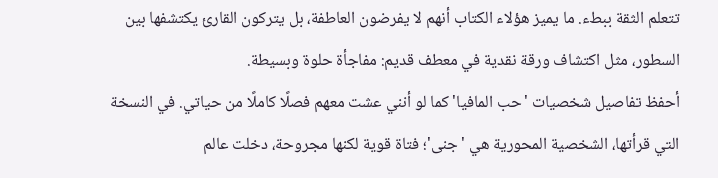تتعلم الثقة ببطء. ما يميز هؤلاء الكتاب أنهم لا يفرضون العاطفة، بل يتركون القارئ يكتشفها بين السطور، مثل اكتشاف ورقة نقدية في معطف قديم: مفاجأة حلوة وبسيطة.
أحفظ تفاصيل شخصيات 'حب المافيا' كما لو أنني عشت معهم فصلًا كاملًا من حياتي. في النسخة التي قرأتها، الشخصية المحورية هي 'جنى'؛ فتاة قوية لكنها مجروحة، دخلت عالم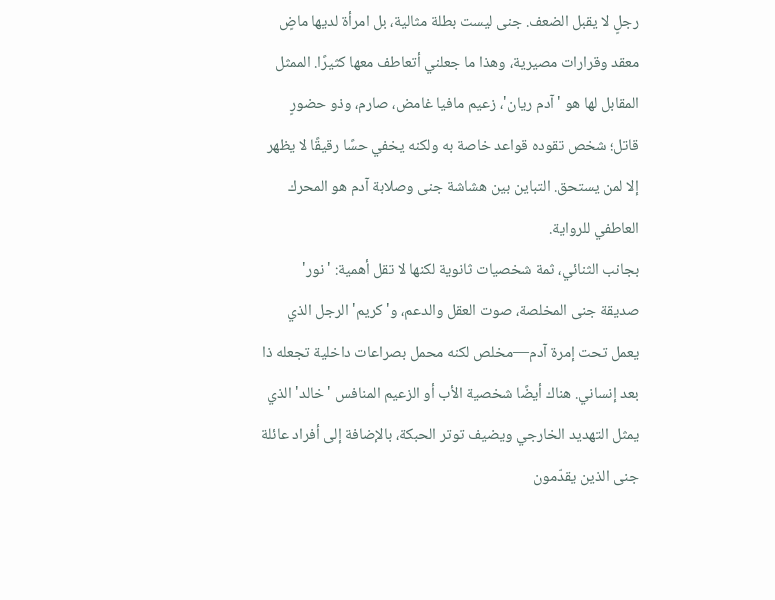رجلٍ لا يقبل الضعف. جنى ليست بطلة مثالية، بل امرأة لديها ماضٍ معقد وقرارات مصيرية، وهذا ما جعلني أتعاطف معها كثيرًا. الممثل المقابل لها هو 'آدم ريان'، زعيم مافيا غامض، صارم، وذو حضورٍ قاتل؛ شخص تقوده قواعد خاصة به ولكنه يخفي حسًا رقيقًا لا يظهر إلا لمن يستحق. التباين بين هشاشة جنى وصلابة آدم هو المحرك العاطفي للرواية.
بجانب الثنائي، ثمة شخصيات ثانوية لكنها لا تقل أهمية: 'نور' صديقة جنى المخلصة، صوت العقل والدعم، و'كريم' الرجل الذي يعمل تحت إمرة آدم—مخلص لكنه محمل بصراعات داخلية تجعله ذا بعد إنساني. هناك أيضًا شخصية الأب أو الزعيم المنافس 'خالد' الذي يمثل التهديد الخارجي ويضيف توتر الحبكة، بالإضافة إلى أفراد عائلة جنى الذين يقدّمون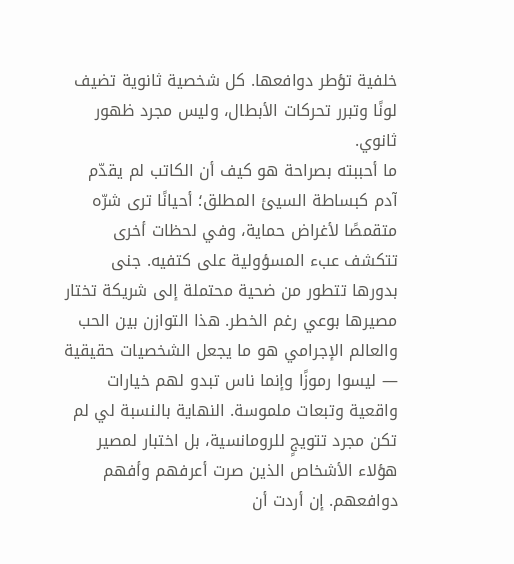خلفية تؤطر دوافعها. كل شخصية ثانوية تضيف لونًا وتبرر تحركات الأبطال، وليس مجرد ظهور ثانوي.
ما أحببته بصراحة هو كيف أن الكاتب لم يقدّم آدم كبساطة السيئ المطلق؛ أحيانًا ترى شرّه متقمصًا لأغراض حماية، وفي لحظات أخرى تتكشف عبء المسؤولية على كتفيه. جنى بدورها تتطور من ضحية محتملة إلى شريكة تختار مصيرها بوعي رغم الخطر. هذا التوازن بين الحب والعالم الإجرامي هو ما يجعل الشخصيات حقيقية — ليسوا رموزًا وإنما ناس تبدو لهم خيارات واقعية وتبعات ملموسة. النهاية بالنسبة لي لم تكن مجرد تتويجٍ للرومانسية، بل اختبار لمصير هؤلاء الأشخاص الذين صرت أعرفهم وأفهم دوافعهم. إن أردت أن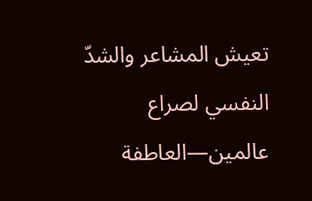تعيش المشاعر والشدّ النفسي لصراع عالمين—العاطفة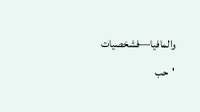والمافيا—فشخصيات 'حب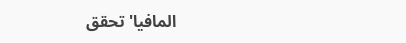المافيا' تحقق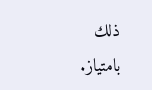ذلك بامتياز.